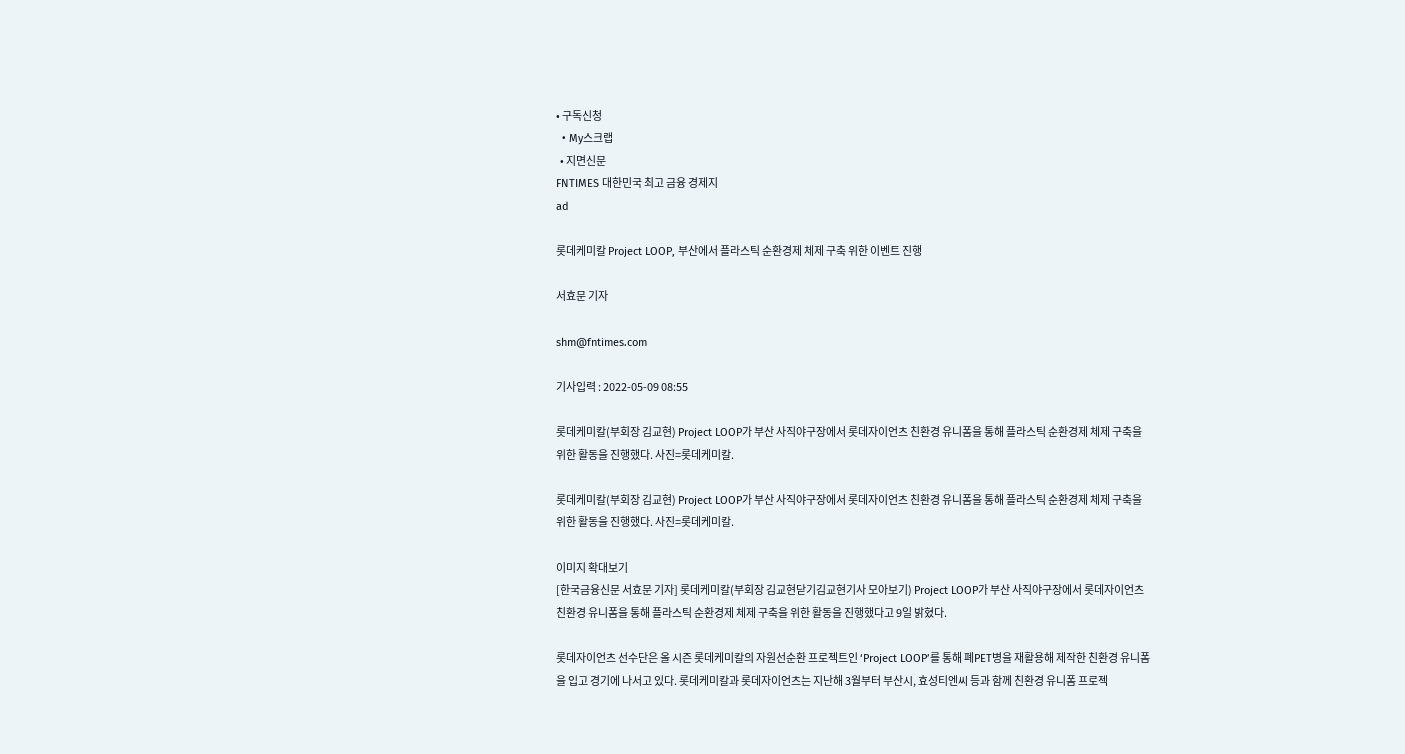• 구독신청
  • My스크랩
  • 지면신문
FNTIMES 대한민국 최고 금융 경제지
ad

롯데케미칼 Project LOOP, 부산에서 플라스틱 순환경제 체제 구축 위한 이벤트 진행

서효문 기자

shm@fntimes.com

기사입력 : 2022-05-09 08:55

롯데케미칼(부회장 김교현) Project LOOP가 부산 사직야구장에서 롯데자이언츠 친환경 유니폼을 통해 플라스틱 순환경제 체제 구축을 위한 활동을 진행했다. 사진=롯데케미칼.

롯데케미칼(부회장 김교현) Project LOOP가 부산 사직야구장에서 롯데자이언츠 친환경 유니폼을 통해 플라스틱 순환경제 체제 구축을 위한 활동을 진행했다. 사진=롯데케미칼.

이미지 확대보기
[한국금융신문 서효문 기자] 롯데케미칼(부회장 김교현닫기김교현기사 모아보기) Project LOOP가 부산 사직야구장에서 롯데자이언츠 친환경 유니폼을 통해 플라스틱 순환경제 체제 구축을 위한 활동을 진행했다고 9일 밝혔다.

롯데자이언츠 선수단은 올 시즌 롯데케미칼의 자원선순환 프로젝트인 ‘Project LOOP’를 통해 폐PET병을 재활용해 제작한 친환경 유니폼을 입고 경기에 나서고 있다. 롯데케미칼과 롯데자이언츠는 지난해 3월부터 부산시, 효성티엔씨 등과 함께 친환경 유니폼 프로젝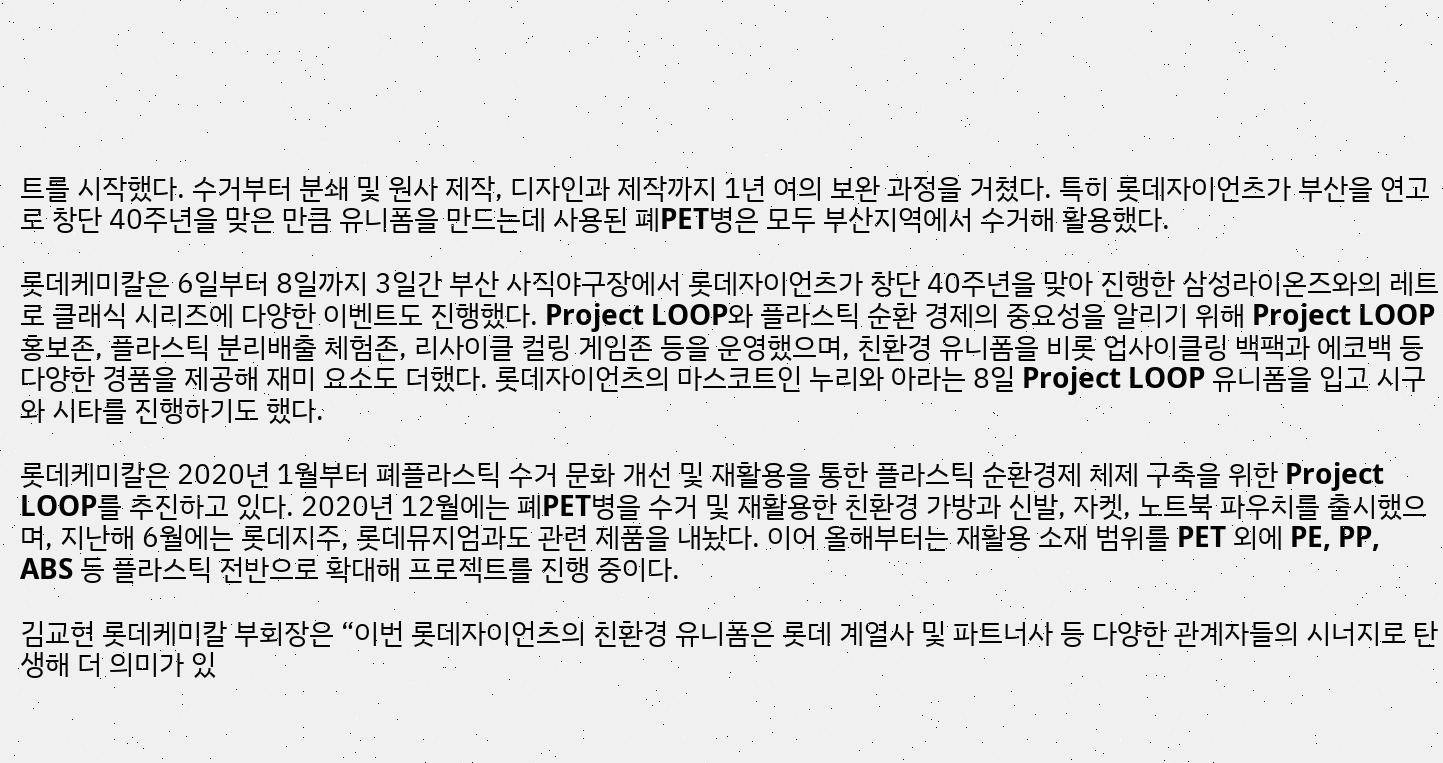트를 시작했다. 수거부터 분쇄 및 원사 제작, 디자인과 제작까지 1년 여의 보완 과정을 거쳤다. 특히 롯데자이언츠가 부산을 연고로 창단 40주년을 맞은 만큼 유니폼을 만드는데 사용된 폐PET병은 모두 부산지역에서 수거해 활용했다.

롯데케미칼은 6일부터 8일까지 3일간 부산 사직야구장에서 롯데자이언츠가 창단 40주년을 맞아 진행한 삼성라이온즈와의 레트로 클래식 시리즈에 다양한 이벤트도 진행했다. Project LOOP와 플라스틱 순환 경제의 중요성을 알리기 위해 Project LOOP 홍보존, 플라스틱 분리배출 체험존, 리사이클 컬링 게임존 등을 운영했으며, 친환경 유니폼을 비롯 업사이클링 백팩과 에코백 등 다양한 경품을 제공해 재미 요소도 더했다. 롯데자이언츠의 마스코트인 누리와 아라는 8일 Project LOOP 유니폼을 입고 시구와 시타를 진행하기도 했다.

롯데케미칼은 2020년 1월부터 폐플라스틱 수거 문화 개선 및 재활용을 통한 플라스틱 순환경제 체제 구축을 위한 Project LOOP를 추진하고 있다. 2020년 12월에는 폐PET병을 수거 및 재활용한 친환경 가방과 신발, 자켓, 노트북 파우치를 출시했으며, 지난해 6월에는 롯데지주, 롯데뮤지엄과도 관련 제품을 내놨다. 이어 올해부터는 재활용 소재 범위를 PET 외에 PE, PP, ABS 등 플라스틱 전반으로 확대해 프로젝트를 진행 중이다.

김교현 롯데케미칼 부회장은 “이번 롯데자이언츠의 친환경 유니폼은 롯데 계열사 및 파트너사 등 다양한 관계자들의 시너지로 탄생해 더 의미가 있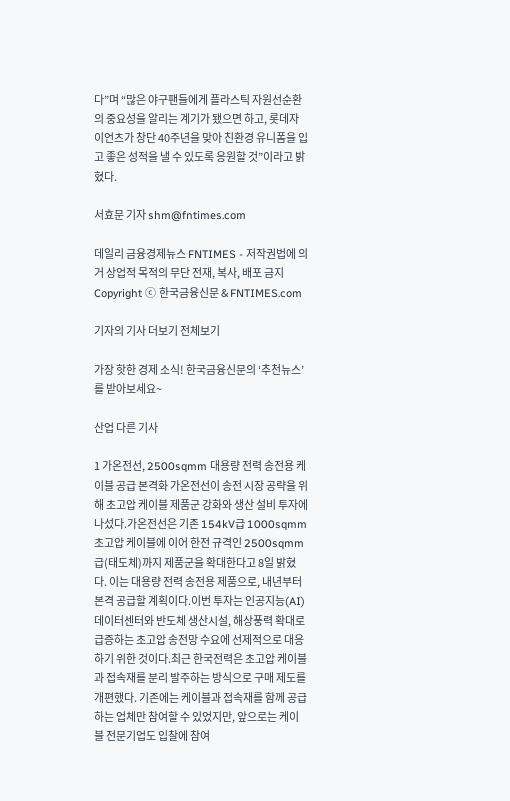다”며 “많은 야구팬들에게 플라스틱 자원선순환의 중요성을 알리는 계기가 됐으면 하고, 롯데자이언츠가 창단 40주년을 맞아 친환경 유니폼을 입고 좋은 성적을 낼 수 있도록 응원할 것”이라고 밝혔다.

서효문 기자 shm@fntimes.com

데일리 금융경제뉴스 FNTIMES - 저작권법에 의거 상업적 목적의 무단 전재, 복사, 배포 금지
Copyright ⓒ 한국금융신문 & FNTIMES.com

기자의 기사 더보기 전체보기

가장 핫한 경제 소식! 한국금융신문의 ‘추천뉴스’를 받아보세요~

산업 다른 기사

1 가온전선, 2500sqmm 대용량 전력 송전용 케이블 공급 본격화 가온전선이 송전 시장 공략을 위해 초고압 케이블 제품군 강화와 생산 설비 투자에 나섰다.가온전선은 기존 154kV급 1000sqmm 초고압 케이블에 이어 한전 규격인 2500sqmm급(태도체)까지 제품군을 확대한다고 8일 밝혔다. 이는 대용량 전력 송전용 제품으로, 내년부터 본격 공급할 계획이다.이번 투자는 인공지능(AI) 데이터센터와 반도체 생산시설, 해상풍력 확대로 급증하는 초고압 송전망 수요에 선제적으로 대응하기 위한 것이다.최근 한국전력은 초고압 케이블과 접속재를 분리 발주하는 방식으로 구매 제도를 개편했다. 기존에는 케이블과 접속재를 함께 공급하는 업체만 참여할 수 있었지만, 앞으로는 케이블 전문기업도 입찰에 참여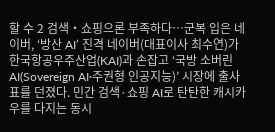할 수 2 검색・쇼핑으론 부족하다…군복 입은 네이버, ‘방산 AI’ 진격 네이버(대표이사 최수연)가 한국항공우주산업(KAI)과 손잡고 ‘국방 소버린 AI(Sovereign AI·주권형 인공지능)’ 시장에 출사표를 던졌다. 민간 검색·쇼핑 AI로 탄탄한 캐시카우를 다지는 동시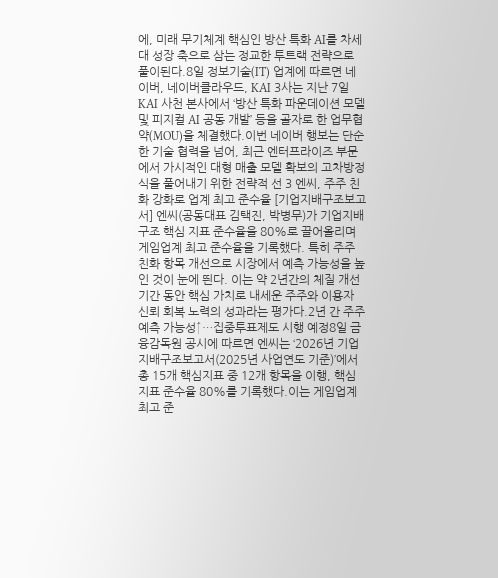에, 미래 무기체계 핵심인 방산 특화 AI를 차세대 성장 축으로 삼는 정교한 투트랙 전략으로 풀이된다.8일 정보기술(IT) 업계에 따르면 네이버, 네이버클라우드, KAI 3사는 지난 7일 KAI 사천 본사에서 ‘방산 특화 파운데이션 모델 및 피지컬 AI 공동 개발’ 등을 골자로 한 업무협약(MOU)을 체결했다.이번 네이버 행보는 단순한 기술 협력을 넘어, 최근 엔터프라이즈 부문에서 가시적인 대형 매출 모델 확보의 고차방정식을 풀어내기 위한 전략적 선 3 엔씨, 주주 친화 강화로 업계 최고 준수율 [기업지배구조보고서] 엔씨(공동대표 김택진, 박병무)가 기업지배구조 핵심 지표 준수율을 80%로 끌어올리며 게임업계 최고 준수율을 기록했다. 특히 주주 친화 항목 개선으로 시장에서 예측 가능성을 높인 것이 눈에 띈다. 이는 약 2년간의 체질 개선 기간 동안 핵심 가치로 내세운 주주와 이용자 신뢰 회복 노력의 성과라는 평가다.2년 간 주주 예측 가능성↑…집중투표제도 시행 예정8일 금융감독원 공시에 따르면 엔씨는 ‘2026년 기업지배구조보고서(2025년 사업연도 기준)’에서 총 15개 핵심지표 중 12개 항목을 이행, 핵심지표 준수율 80%를 기록했다.이는 게임업계 최고 준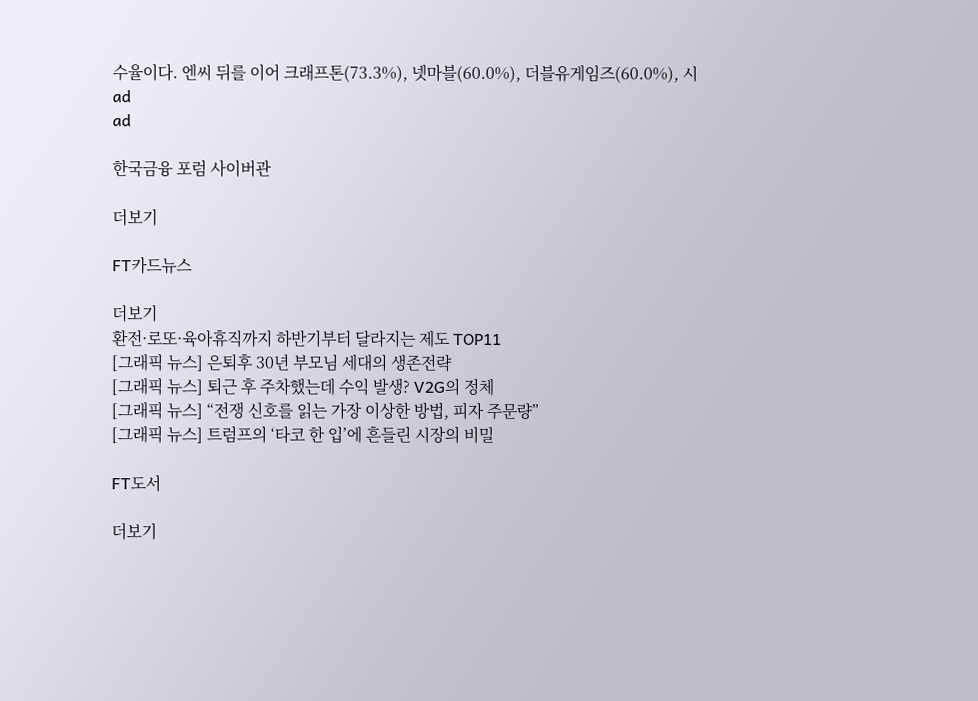수율이다. 엔씨 뒤를 이어 크래프톤(73.3%), 넷마블(60.0%), 더블유게임즈(60.0%), 시
ad
ad

한국금융 포럼 사이버관

더보기

FT카드뉴스

더보기
환전·로또·육아휴직까지 하반기부터 달라지는 제도 TOP11
[그래픽 뉴스] 은퇴후 30년 부모님 세대의 생존전략
[그래픽 뉴스] 퇴근 후 주차했는데 수익 발생? V2G의 정체
[그래픽 뉴스] “전쟁 신호를 읽는 가장 이상한 방법, 피자 주문량”
[그래픽 뉴스] 트럼프의 ‘타코 한 입’에 흔들린 시장의 비밀

FT도서

더보기